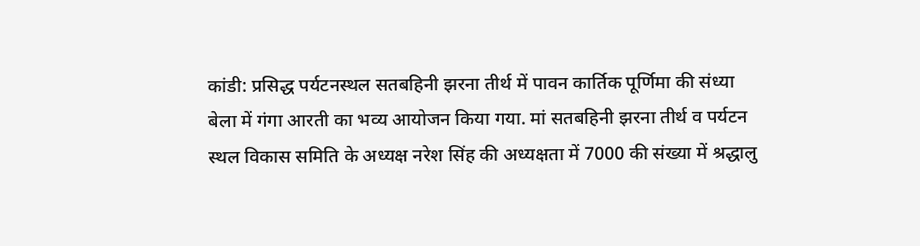कांडी: प्रसिद्ध पर्यटनस्थल सतबहिनी झरना तीर्थ में पावन कार्तिक पूर्णिमा की संध्या बेला में गंगा आरती का भव्य आयोजन किया गया. मां सतबहिनी झरना तीर्थ व पर्यटन स्थल विकास समिति के अध्यक्ष नरेश सिंह की अध्यक्षता में 7000 की संख्या में श्रद्धालु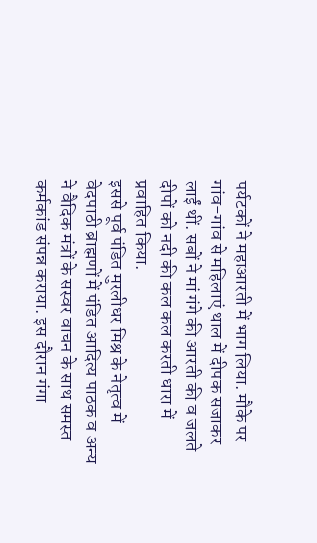पर्यटकों ने महाआरती में भाग लिया. मौके पर गांव-गांव से महिलाएं थाल में दीपक सजाकर लाईं थीं. सबों ने मां गंगे की आरती की व जलते दीपों को नदी की कल कल करती धारा में प्रवाहित किया.
इससे पूर्व पंडित मुरलीधर मिश्र के नेतृत्व में वेदपाठी ब्राह्मणों में पंडित आदित्य पाठक व अन्य ने वैदिक मंत्रों के सस्वर वाचन के साथ समस्त कर्मकांड संपन्न कराया. इस दौरान गंगा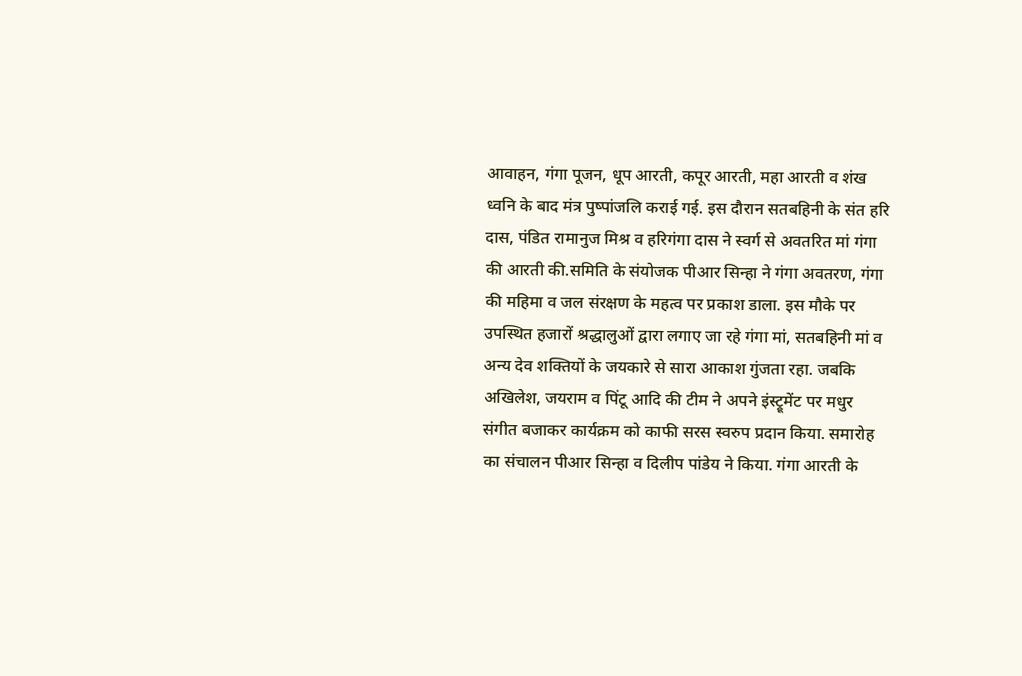आवाहन, गंगा पूजन, धूप आरती, कपूर आरती, महा आरती व शंख ध्वनि के बाद मंत्र पुष्पांजलि कराई गई. इस दौरान सतबहिनी के संत हरि दास, पंडित रामानुज मिश्र व हरिगंगा दास ने स्वर्ग से अवतरित मां गंगा की आरती की.समिति के संयोजक पीआर सिन्हा ने गंगा अवतरण, गंगा की महिमा व जल संरक्षण के महत्व पर प्रकाश डाला. इस मौके पर उपस्थित हजारों श्रद्धालुओं द्वारा लगाए जा रहे गंगा मां, सतबहिनी मां व अन्य देव शक्तियों के जयकारे से सारा आकाश गुंजता रहा. जबकि अखिलेश, जयराम व पिंटू आदि की टीम ने अपने इंस्ट्रूमेंट पर मधुर संगीत बजाकर कार्यक्रम को काफी सरस स्वरुप प्रदान किया. समारोह का संचालन पीआर सिन्हा व दिलीप पांडेय ने किया. गंगा आरती के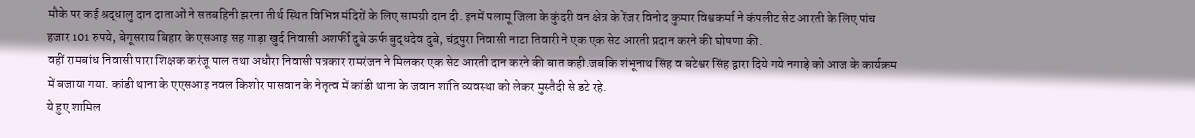मौके पर कई श्रद्धालु दान दाताओं ने सतबहिनी झरना तीर्थ स्थित विभिन्न मंदिरों के लिए सामग्री दान दी. इनमें पलामू जिला के कुंदरी वन क्षेत्र के रेंजर विनोद कुमार विश्वकर्मा ने कंपलीट सेट आरती के लिए पांच हजार 101 रुपये, बेगूसराय बिहार के एसआइ सह गाड़ा खुर्द निवासी अशर्फी दुबे ऊर्फ बुद्धदेव दुबे, चंद्रपुरा निवासी नाटा तिवारी ने एक एक सेट आरती प्रदान करने की घोषणा की.
वहीं रामबांध निवासी पारा शिक्षक करंजू पाल तथा अधौरा निवासी पत्रकार रामरंजन ने मिलकर एक सेट आरती दान करने की बात कही.जबकि शंभूनाथ सिंह व बटेश्वर सिंह द्वारा दिये गये नगाड़े को आज के कार्यक्रम में बजाया गया. कांडी थाना के एएसआइ नवल किशोर पासवान के नेतृत्व में कांडी थाना के जवान शांति व्यवस्था को लेकर मुस्तैदी से डटे रहे.
ये हुए शामिल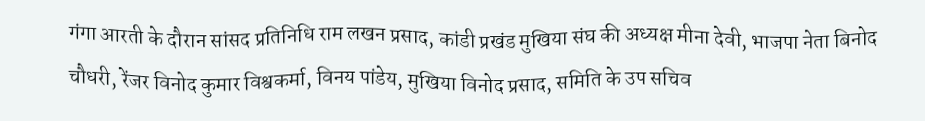गंगा आरती के दौरान सांसद प्रतिनिधि राम लखन प्रसाद, कांडी प्रखंड मुखिया संघ की अध्यक्ष मीना देवी, भाजपा नेता बिनोद चौधरी, रेंजर विनोद कुमार विश्वकर्मा, विनय पांडेय, मुखिया विनोद प्रसाद, समिति के उप सचिव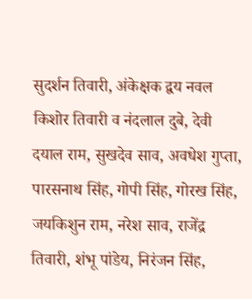सुदर्शन तिवारी, अंकेक्षक द्वय नवल किशोर तिवारी व नंदलाल दुबे, देवी दयाल राम, सुखदेव साव, अवधेश गुप्ता, पारसनाथ सिंह, गोपी सिंह, गोरख सिंह, जयकिशुन राम, नरेश साव, राजेंद्र तिवारी, शंभू पांडेय, निरंजन सिंह,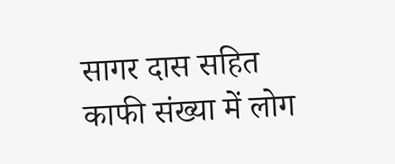सागर दास सहित काफी संख्या में लोग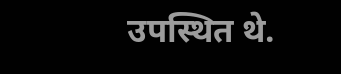उपस्थित थे.